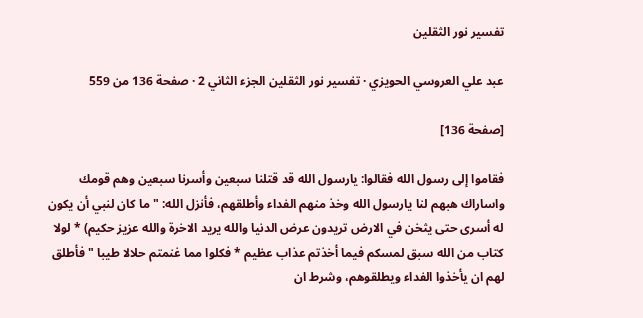تفسير نور الثقلين

عبد علي العروسي الحويزي · تفسير نور الثقلين الجزء الثاني 2 · صفحة 136 من 559

[صفحة 136]

فقاموا إلى رسول الله فقالوا: يارسول الله قد قتلنا سبعين وأسرنا سبعين وهم قومك واساراك هبهم لنا يارسول الله وخذ منهم الفداء وأطلقهم، فأنزل الله: " ما كان لنبي أن يكون له أسرى حتى يثخن في الارض تريدون عرض الدنيا والله يريد الاخرة والله عزيز حكيم) * لولا كتاب من الله سبق لمسكم فيما أخذتم عذاب عظيم * فكلوا مما غنمتم حلالا طيبا " فأطلق لهم ان يأخذوا الفداء ويطلقوهم، وشرط ان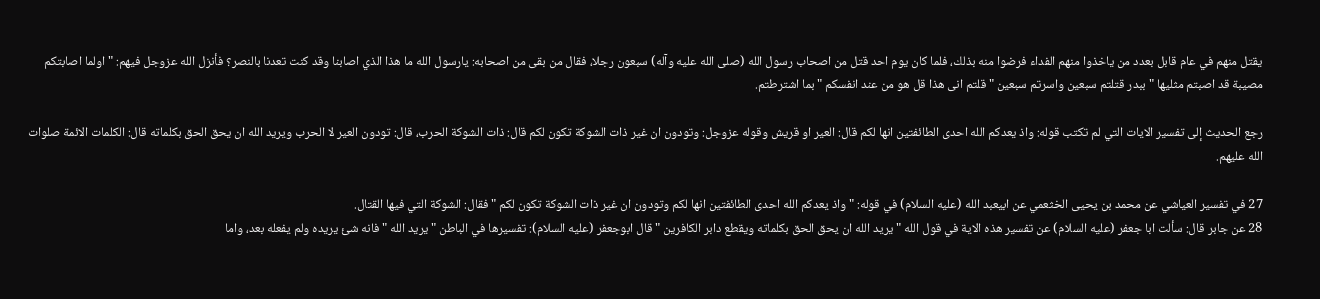يقتل منهم في عام قابل بعدد من ياخذوا منهم الفداء فرضوا منه بذلك، فلما كان يوم احد قتل من اصحاب رسول الله (صلى الله عليه وآله) سبعون رجلا، فقال من بقى من اصحابه: يارسول الله ما هذا الذي اصابنا وقد كنت تعدنا بالنصر؟ فأنزل الله عزوجل فيهم: " اولما اصابتكم مصيبة قد اصبتم مثليها " ببدر قتلتم سبعين واسرتم سبعين " قلتم انى هذا قل هو من عند انفسكم " بما اشترطتم.

رجع الحديث إلى تفسير الايات التي لم تكتب قوله: واذ يعدكم الله احدى الطائفتين انها لكم قال: العير او قريش وقوله عزوجل: وتودون ان غير ذات الشوكة تكون لكم قال: ذات الشوكة الحرب، قال: تودون العير لا الحرب ويريد الله ان يحق الحق بكلماته قال: الكلمات الائمة صلوات الله عليهم.

27 في تفسير العياشي عن محمد بن يحيى الخثعمي عن ابيعبد الله (عليه السلام) في قوله: " واذ يعدكم الله احدى الطائفتين انها لكم وتودون ان غير ذات الشوكة تكون لكم " فقال: الشوكة التي فيها القتال.
28 عن جابر قال: سألت ابا جعفر (عليه السلام) عن تفسير هذه الاية في قول الله " يريد الله ان يحق الحق بكلماته ويقطع دابر الكافرين " قال ابوجعفر (عليه السلام): تفسيرها في الباطن " يريد الله " فانه شئ يريده ولم يفعله بعد، واما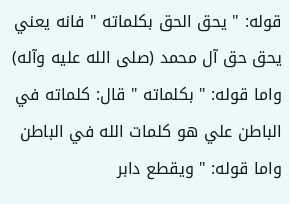قوله: " يحق الحق بكلماته " فانه يعني يحق حق آل محمد (صلى الله عليه وآله) واما قوله: " بكلماته " قال: كلماته في الباطن علي هو كلمات الله في الباطن واما قوله: " ويقطع دابر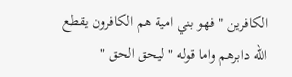الكافرين " فهو بني امية هم الكافرون يقطع الله دابرهم واما قوله " ليحق الحق "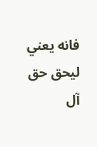فانه يعني ليحق حق آل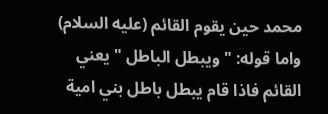محمد حين يقوم القائم (عليه السلام) واما قوله: " ويبطل الباطل " يعني القائم فاذا قام يبطل باطل بني امية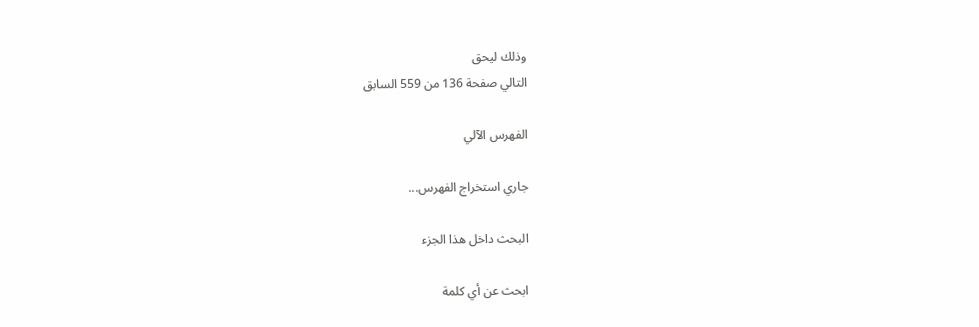وذلك ليحق
التالي صفحة 136 من 559 السابق

الفهرس الآلي

جاري استخراج الفهرس...

البحث داخل هذا الجزء

ابحث عن أي كلمة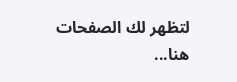لتظهر لك الصفحات هنا...